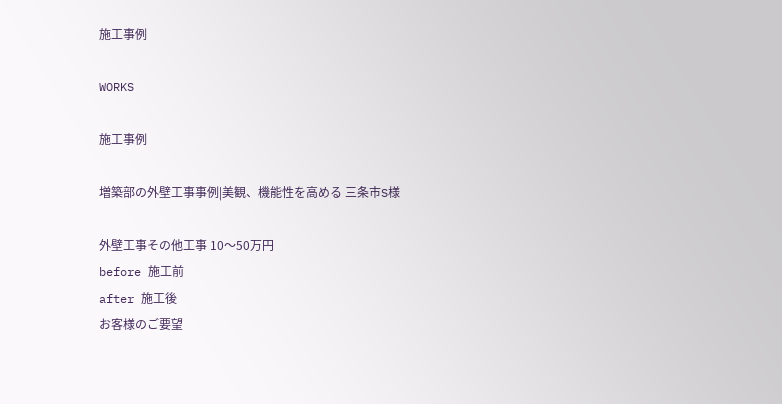施工事例

WORKS

施工事例

増築部の外壁工事事例|美観、機能性を高める 三条市S様

外壁工事その他工事 10〜50万円
before 施工前
after 施工後
お客様のご要望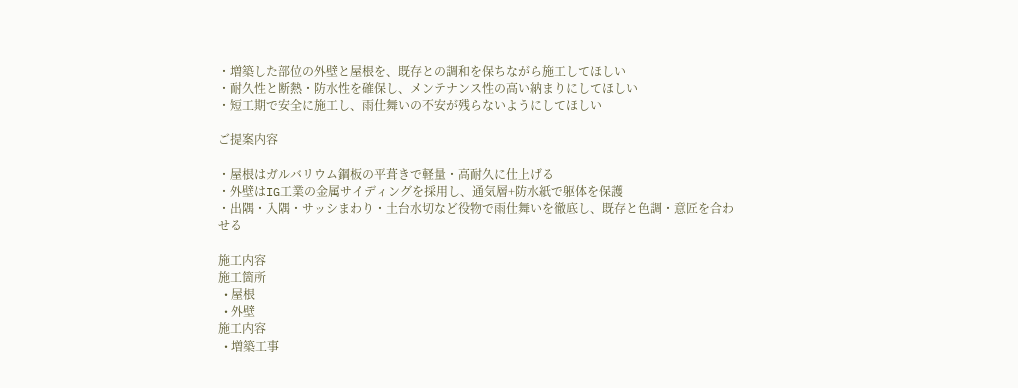・増築した部位の外壁と屋根を、既存との調和を保ちながら施工してほしい
・耐久性と断熱・防水性を確保し、メンテナンス性の高い納まりにしてほしい
・短工期で安全に施工し、雨仕舞いの不安が残らないようにしてほしい

ご提案内容

・屋根はガルバリウム鋼板の平葺きで軽量・高耐久に仕上げる
・外壁はIG工業の金属サイディングを採用し、通気層+防水紙で躯体を保護
・出隅・入隅・サッシまわり・土台水切など役物で雨仕舞いを徹底し、既存と色調・意匠を合わせる

施工内容
施工箇所
  • 屋根
  • 外壁
施工内容
  • 増築工事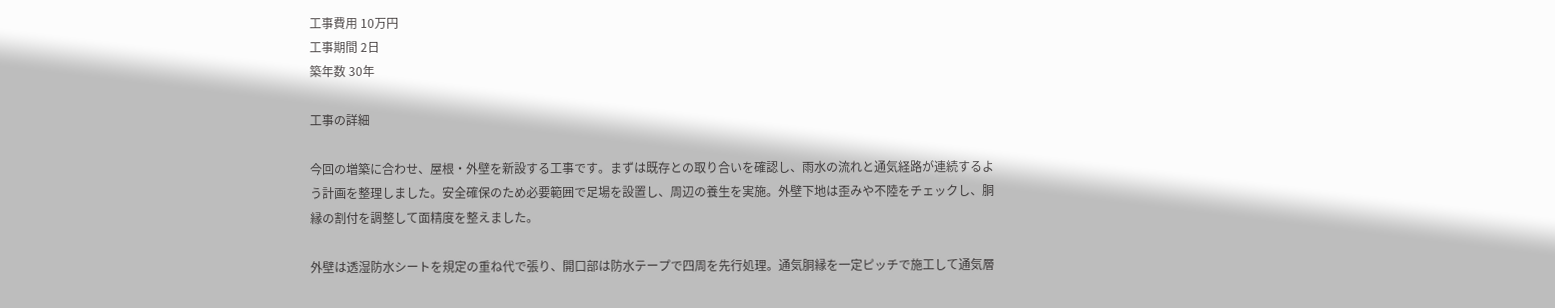工事費用 10万円
工事期間 2日
築年数 30年

工事の詳細

今回の増築に合わせ、屋根・外壁を新設する工事です。まずは既存との取り合いを確認し、雨水の流れと通気経路が連続するよう計画を整理しました。安全確保のため必要範囲で足場を設置し、周辺の養生を実施。外壁下地は歪みや不陸をチェックし、胴縁の割付を調整して面精度を整えました。

外壁は透湿防水シートを規定の重ね代で張り、開口部は防水テープで四周を先行処理。通気胴縁を一定ピッチで施工して通気層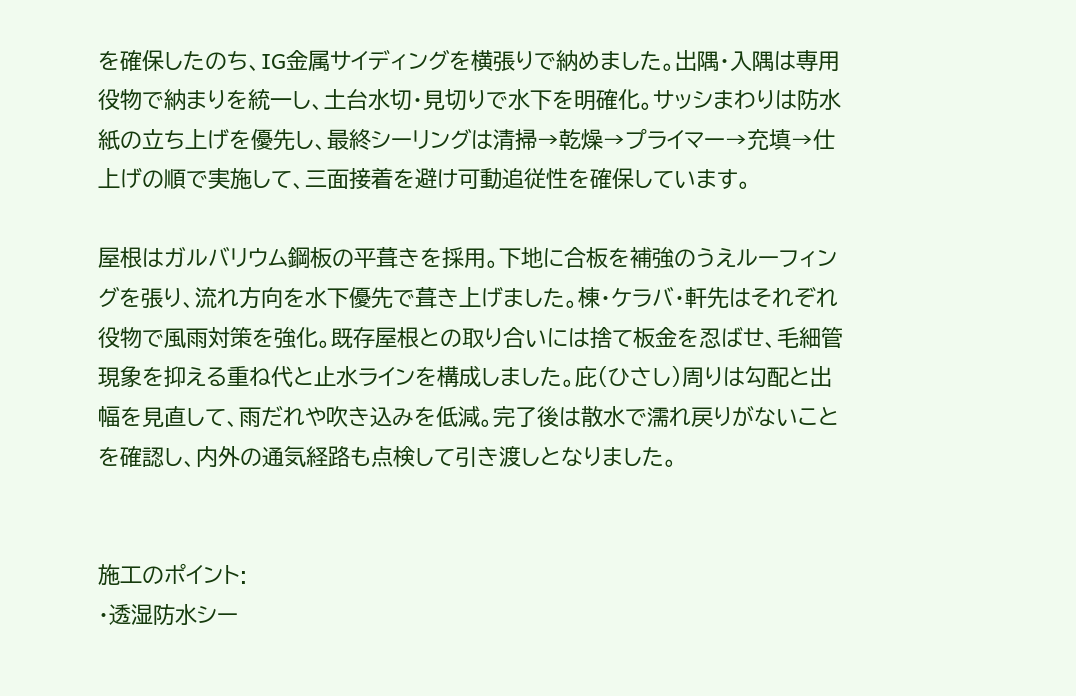を確保したのち、IG金属サイディングを横張りで納めました。出隅・入隅は専用役物で納まりを統一し、土台水切・見切りで水下を明確化。サッシまわりは防水紙の立ち上げを優先し、最終シーリングは清掃→乾燥→プライマー→充填→仕上げの順で実施して、三面接着を避け可動追従性を確保しています。

屋根はガルバリウム鋼板の平葺きを採用。下地に合板を補強のうえルーフィングを張り、流れ方向を水下優先で葺き上げました。棟・ケラバ・軒先はそれぞれ役物で風雨対策を強化。既存屋根との取り合いには捨て板金を忍ばせ、毛細管現象を抑える重ね代と止水ラインを構成しました。庇(ひさし)周りは勾配と出幅を見直して、雨だれや吹き込みを低減。完了後は散水で濡れ戻りがないことを確認し、内外の通気経路も点検して引き渡しとなりました。


施工のポイント:
・透湿防水シー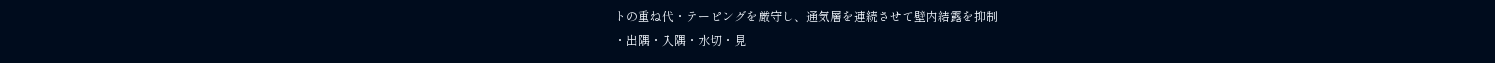トの重ね代・テーピングを厳守し、通気層を連続させて壁内結露を抑制
・出隅・入隅・水切・見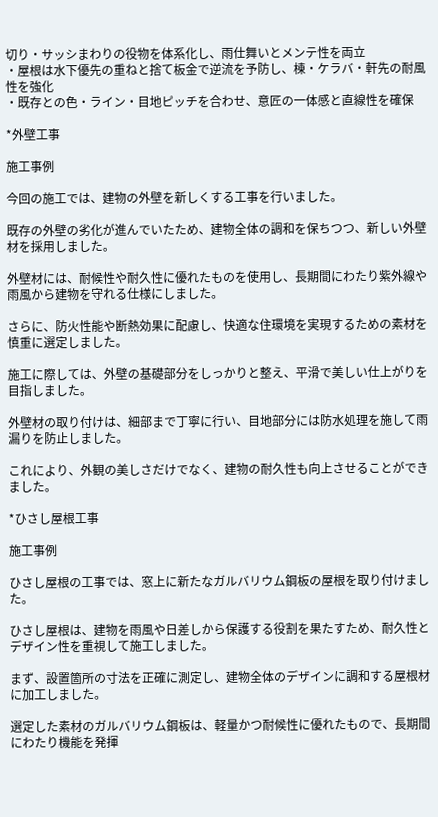切り・サッシまわりの役物を体系化し、雨仕舞いとメンテ性を両立
・屋根は水下優先の重ねと捨て板金で逆流を予防し、棟・ケラバ・軒先の耐風性を強化
・既存との色・ライン・目地ピッチを合わせ、意匠の一体感と直線性を確保

*外壁工事

施工事例

今回の施工では、建物の外壁を新しくする工事を行いました。

既存の外壁の劣化が進んでいたため、建物全体の調和を保ちつつ、新しい外壁材を採用しました。

外壁材には、耐候性や耐久性に優れたものを使用し、長期間にわたり紫外線や雨風から建物を守れる仕様にしました。

さらに、防火性能や断熱効果に配慮し、快適な住環境を実現するための素材を慎重に選定しました。

施工に際しては、外壁の基礎部分をしっかりと整え、平滑で美しい仕上がりを目指しました。

外壁材の取り付けは、細部まで丁寧に行い、目地部分には防水処理を施して雨漏りを防止しました。

これにより、外観の美しさだけでなく、建物の耐久性も向上させることができました。

*ひさし屋根工事

施工事例

ひさし屋根の工事では、窓上に新たなガルバリウム鋼板の屋根を取り付けました。

ひさし屋根は、建物を雨風や日差しから保護する役割を果たすため、耐久性とデザイン性を重視して施工しました。

まず、設置箇所の寸法を正確に測定し、建物全体のデザインに調和する屋根材に加工しました。

選定した素材のガルバリウム鋼板は、軽量かつ耐候性に優れたもので、長期間にわたり機能を発揮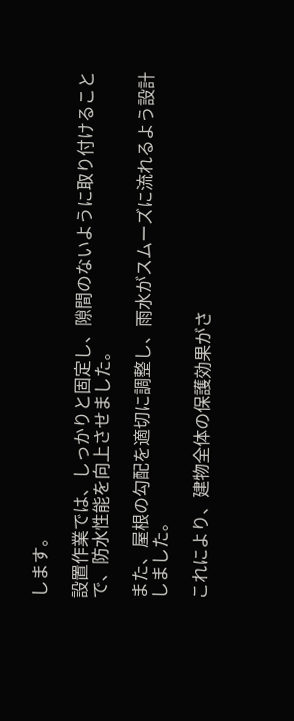します。

設置作業では、しっかりと固定し、隙間のないように取り付けることで、防水性能を向上させました。

また、屋根の勾配を適切に調整し、雨水がスムーズに流れるよう設計しました。

これにより、建物全体の保護効果がさ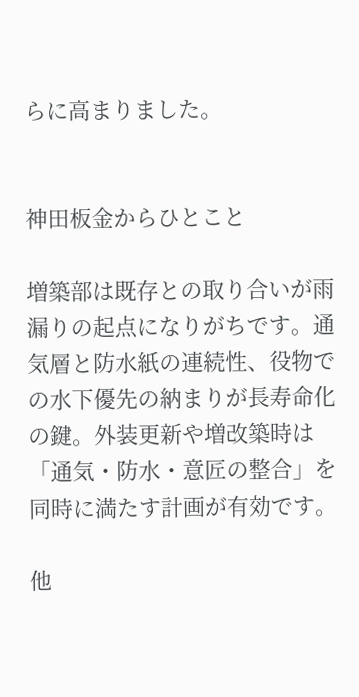らに高まりました。


神田板金からひとこと

増築部は既存との取り合いが雨漏りの起点になりがちです。通気層と防水紙の連続性、役物での水下優先の納まりが長寿命化の鍵。外装更新や増改築時は「通気・防水・意匠の整合」を同時に満たす計画が有効です。

他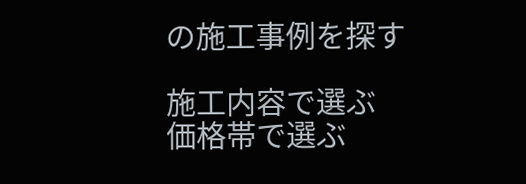の施工事例を探す

施工内容で選ぶ
価格帯で選ぶ